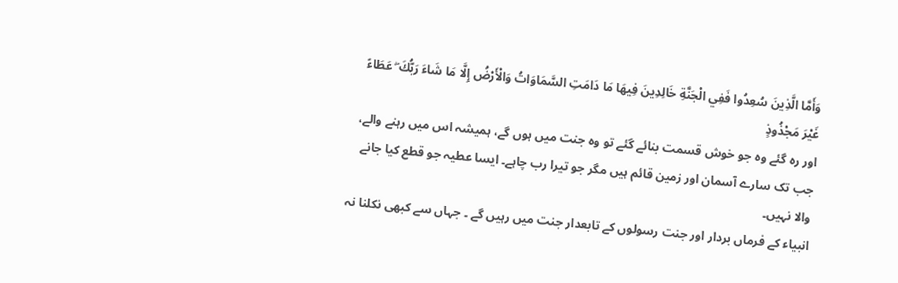وَأَمَّا الَّذِينَ سُعِدُوا فَفِي الْجَنَّةِ خَالِدِينَ فِيهَا مَا دَامَتِ السَّمَاوَاتُ وَالْأَرْضُ إِلَّا مَا شَاءَ رَبُّكَ ۖ عَطَاءً غَيْرَ مَجْذُوذٍ
اور رہ گئے وہ جو خوش قسمت بنائے گئے تو وہ جنت میں ہوں گے، ہمیشہ اس میں رہنے والے، جب تک سارے آسمان اور زمین قائم ہیں مگر جو تیرا رب چاہے۔ ایسا عطیہ جو قطع کیا جانے والا نہیں۔
انبیاء کے فرماں بردار اور جنت رسولوں کے تابعدار جنت میں رہیں گے ۔ جہاں سے کبھی نکلنا نہ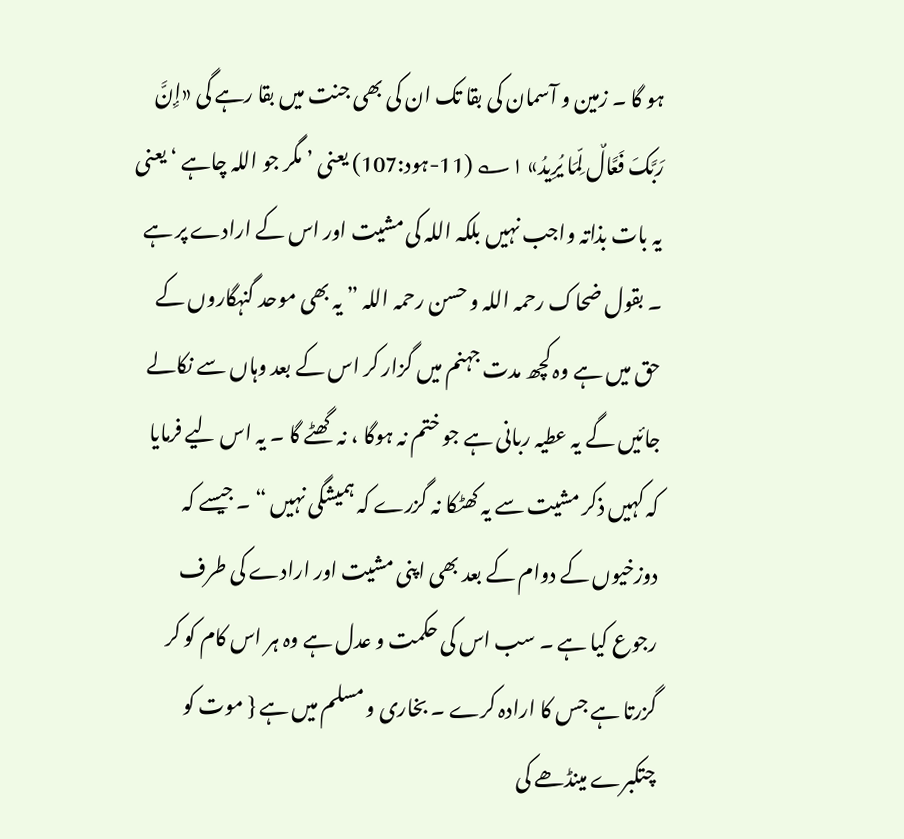ہو گا ۔ زمین و آسمان کی بقا تک ان کی بھی جنت میں بقا رہے گی «إِنَّ رَبَّکَ فَعَّالٌ لِّمَا یُرِیدُ» ۱؎ (11-ہود:107) یعنی ’ مگر جو اللہ چاہے ‘ یعنی یہ بات بذاتہ واجب نہیں بلکہ اللہ کی مشیت اور اس کے ارادے پر ہے ۔ بقول ضحاک رحمہ اللہ و حسن رحمہ اللہ ” یہ بھی موحد گنہگاروں کے حق میں ہے وہ کچھ مدت جہنم میں گزار کر اس کے بعد وہاں سے نکالے جائیں گے یہ عطیہ ربانی ہے جو ختم نہ ہوگا ، نہ گھٹے گا ۔ یہ اس لیے فرمایا کہ کہیں ذکر مشیت سے یہ کھٹکا نہ گزرے کہ ہمیشگی نہیں “ ۔ جیسے کہ دوزخیوں کے دوام کے بعد بھی اپنی مشیت اور ارادے کی طرف رجوع کیا ہے ۔ سب اس کی حکمت و عدل ہے وہ ہر اس کام کو کر گزرتا ہے جس کا ارادہ کرے ۔ بخاری و مسلم میں ہے { موت کو چتکبرے مینڈھے کی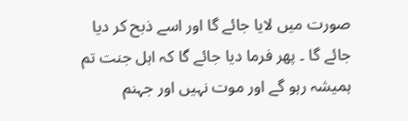صورت میں لایا جائے گا اور اسے ذبح کر دیا جائے گا ۔ پھر فرما دیا جائے گا کہ اہل جنت تم ہمیشہ رہو گے اور موت نہیں اور جہنم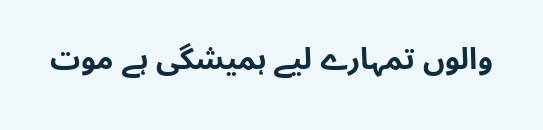والوں تمہارے لیے ہمیشگی ہے موت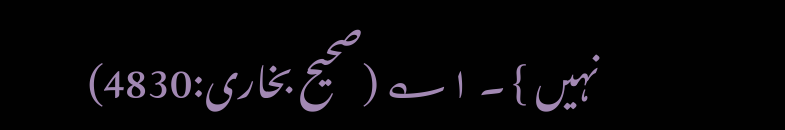نہیں } ۔ ۱؎ (صحیح بخاری:4830)